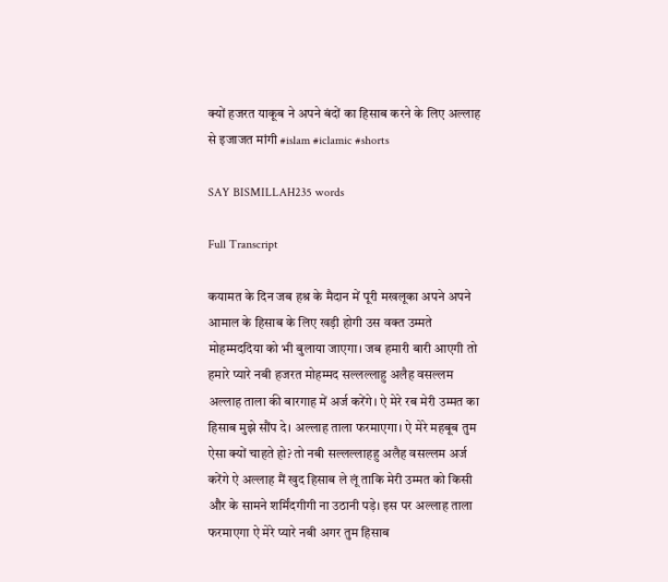क्यों हजरत याकूब ने अपने बंदों का हिसाब करने के लिए अल्लाह से इजाजत मांगी #islam #iclamic #shorts

SAY BISMILLAH235 words

Full Transcript

कयामत के दिन जब हश्र के मैदान में पूरी मखलूका अपने अपने आमाल के हिसाब के लिए खड़ी होगी उस वक्त उम्मते मोहम्मददिया को भी बुलाया जाएगा। जब हमारी बारी आएगी तो हमारे प्यारे नबी हजरत मोहम्मद सल्लल्लाहु अलैह वसल्लम अल्लाह ताला की बारगाह में अर्ज करेंगे। ऐ मेरे रब मेरी उम्मत का हिसाब मुझे सौंप दे। अल्लाह ताला फरमाएगा। ऐ मेरे महबूब तुम ऐसा क्यों चाहते हो? तो नबी सल्लल्लाहहु अलैह वसल्लम अर्ज करेंगे ऐ अल्लाह मैं खुद हिसाब ले लूं ताकि मेरी उम्मत को किसी और के सामने शर्मिंदगीगी ना उठानी पड़े। इस पर अल्लाह ताला फरमाएगा ऐ मेरे प्यारे नबी अगर तुम हिसाब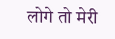लोगे तो मेरी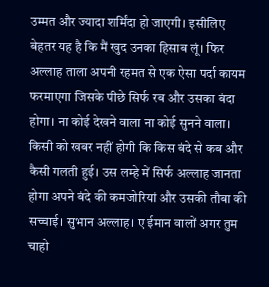उम्मत और ज्यादा शर्मिंदा हो जाएगी। इसीलिए बेहतर यह है कि मैं खुद उनका हिसाब लूं। फिर अल्लाह ताला अपनी रहमत से एक ऐसा पर्दा कायम फरमाएगा जिसके पीछे सिर्फ रब और उसका बंदा होगा। ना कोई देखने वाला ना कोई सुनने वाला। किसी को खबर नहीं होगी कि किस बंदे से कब और कैसी गलती हुई। उस लम्हे में सिर्फ अल्लाह जानता होगा अपने बंदे की कमजोरियां और उसकी तौबा की सच्चाई। सुभान अल्लाह। ए ईमान वालों अगर तुम चाहो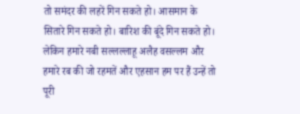तो समंदर की लहरें गिन सकते हो। आसमान के सितारे गिन सकते हो। बारिश की बूंदे गिन सकते हो। लेकिन हमारे नबी सल्लल्लाहू अलैह वसल्लम और हमारे रब की जो रहमतें और एहसान हम पर हैं उन्हें तो पूरी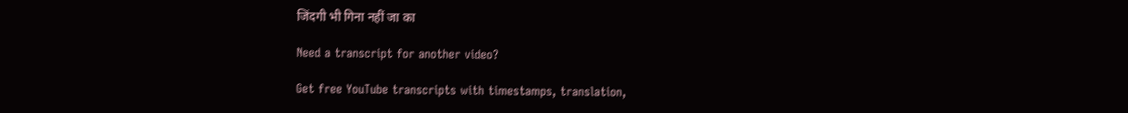जिंदगी भी गिना नहीं जा का

Need a transcript for another video?

Get free YouTube transcripts with timestamps, translation,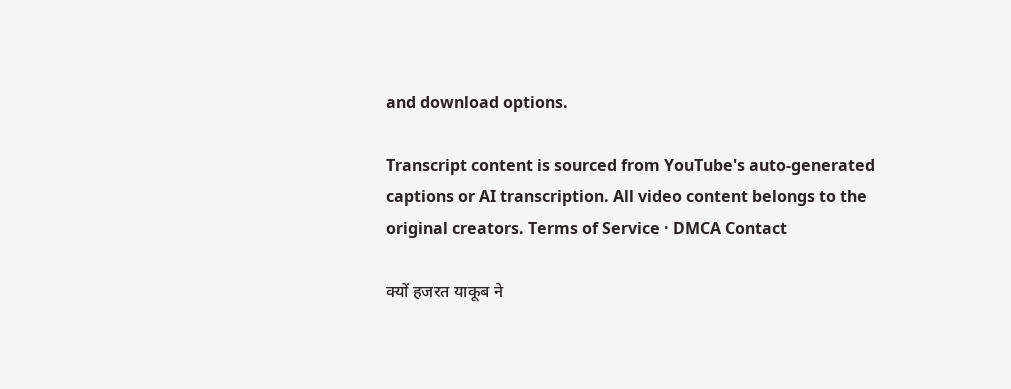and download options.

Transcript content is sourced from YouTube's auto-generated captions or AI transcription. All video content belongs to the original creators. Terms of Service · DMCA Contact

क्यों हजरत याकूब ने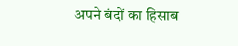अपने बंदों का हिसाब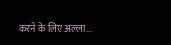करने के लिए अल्ला...